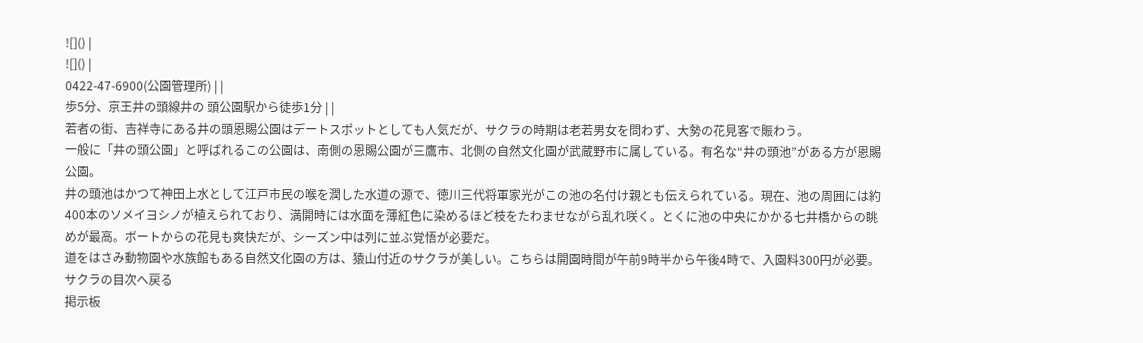![]() |
![]() |
0422-47-6900(公園管理所) | |
歩5分、京王井の頭線井の 頭公園駅から徒歩1分 | |
若者の街、吉祥寺にある井の頭恩賜公園はデートスポットとしても人気だが、サクラの時期は老若男女を問わず、大勢の花見客で賑わう。
一般に「井の頭公園」と呼ばれるこの公園は、南側の恩賜公園が三鷹市、北側の自然文化園が武蔵野市に属している。有名な“井の頭池”がある方が恩賜公園。
井の頭池はかつて神田上水として江戸市民の喉を潤した水道の源で、徳川三代将軍家光がこの池の名付け親とも伝えられている。現在、池の周囲には約400本のソメイヨシノが植えられており、満開時には水面を薄紅色に染めるほど枝をたわませながら乱れ咲く。とくに池の中央にかかる七井橋からの眺めが最高。ボートからの花見も爽快だが、シーズン中は列に並ぶ覚悟が必要だ。
道をはさみ動物園や水族館もある自然文化園の方は、猿山付近のサクラが美しい。こちらは開園時間が午前9時半から午後4時で、入園料300円が必要。
サクラの目次へ戻る
掲示板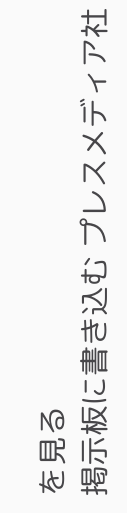を見る
掲示板に書き込む プレスメディア社